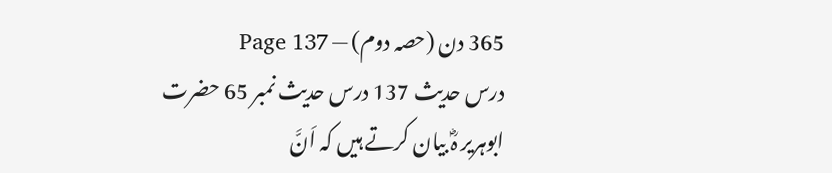365 دن (حصہ دوم) — Page 137
درس حدیث 137 درس حدیث نمبر 65 حضرت ابوہریر ہؓ بیان کرتے ہیں کہ اَنَّ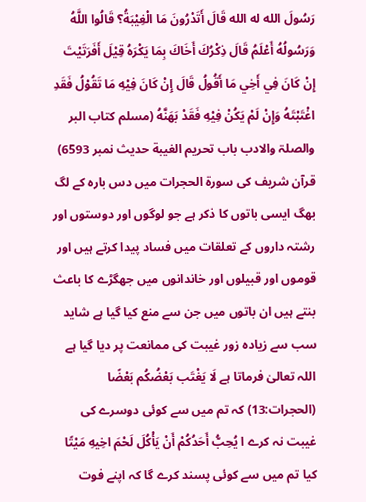رَسُولَ الله له الله قَالَ أَتَدْرُونَ مَا الْغِيْبَةُ؟ قَالُوا اللَّهُ وَرَسُولُهُ أَعْلَمُ قَالَ ذِكْرُكَ أَخَاكَ بِمَا يَكْرَهُ قِيْلَ أَفَرَتَيْتَ إِنْ كَانَ فِي أَخِي مَا أَقُولُ قَالَ إِنْ كَانَ فِيْهِ مَا تَقُوْلُ فَقَدِ اغْتَبْتَهُ وَإِنْ لَمْ يَكُنْ فِيْهِ فَقَدْ بَهَنَّهُ (مسلم کتاب البر والصلۃ والادب باب تحريم الغيبة حديث نمبر 6593) قرآن شریف کی سورۃ الحجرات میں دس بارہ کے لگ بھگ ایسی باتوں کا ذکر ہے جو لوگوں اور دوستوں اور رشتہ داروں کے تعلقات میں فساد پیدا کرتے ہیں اور قوموں اور قبیلوں اور خاندانوں میں جھگڑے کا باعث بنتے ہیں ان باتوں میں جن سے منع کیا گیا ہے شاید سب سے زیادہ زور غیبت کی ممانعت پر دیا گیا ہے اللہ تعالیٰ فرماتا ہے لَا يَغْتَب بَعْضُكُم بَعْضًا (الحجرات:13) کہ تم میں سے کوئی دوسرے کی غیبت نہ کرے ا يُحِبُّ أَحَدُكُمْ أَنْ يَأْكُلَ لَحْمَ اخِيهِ مَيْتًا کیا تم میں سے کوئی پسند کرے گا کہ اپنے فوت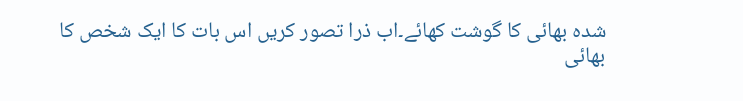شدہ بھائی کا گوشت کھائے۔اب ذرا تصور کریں اس بات کا ایک شخص کا بھائی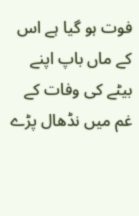فوت ہو گیا ہے اس کے ماں باپ اپنے بیٹے کی وفات کے غم میں نڈھال پڑے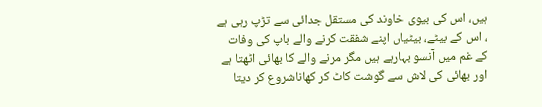ہیں، اس کی بیوی خاوند کی مستقل جدائی سے تڑپ رہی ہے ، اس کے بیٹے، بیٹیاں اپنے شفقت کرنے والے باپ کی وفات کے غم میں آنسو بہارہے ہیں مگر مرنے والے کا بھائی اٹھتا ہے اور بھائی کی لاش سے گوشت کاٹ کر کھاناشروع کر دیتا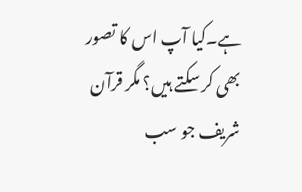ہے۔کیا آپ اس کا تصور بھی کر سکتے ہیں؟ مگر قرآن شریف جو سب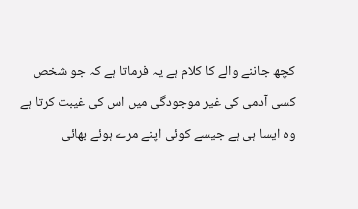کچھ جاننے والے کا کلام ہے یہ فرماتا ہے کہ جو شخص کسی آدمی کی غیر موجودگی میں اس کی غیبت کرتا ہے وہ ایسا ہی ہے جیسے کوئی اپنے مرے ہوئے بھائی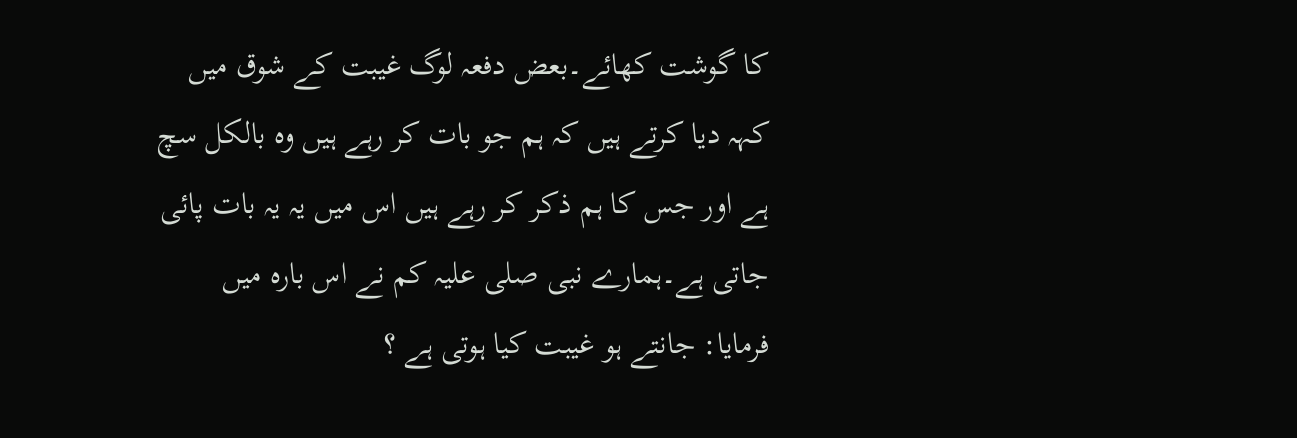کا گوشت کھائے۔بعض دفعہ لوگ غیبت کے شوق میں کہہ دیا کرتے ہیں کہ ہم جو بات کر رہے ہیں وہ بالکل سچ ہے اور جس کا ہم ذکر کر رہے ہیں اس میں یہ یہ بات پائی جاتی ہے۔ہمارے نبی صلی علیہ کم نے اس بارہ میں فرمایا: جانتے ہو غیبت کیا ہوتی ہے ؟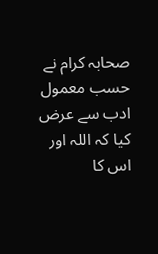صحابہ کرام نے حسب معمول ادب سے عرض کیا کہ اللہ اور اس کا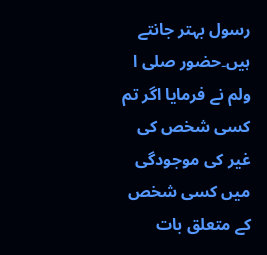رسول بہتر جانتے ہیں۔حضور صلی ا ولم نے فرمایا اگر تم کسی شخص کی غیر کی موجودگی میں کسی شخص کے متعلق بات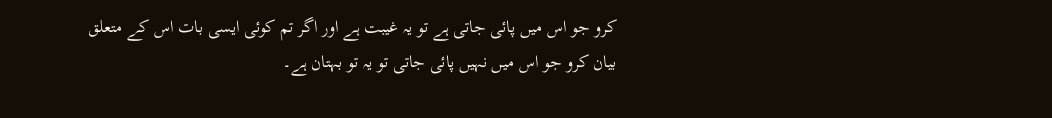کرو جو اس میں پائی جاتی ہے تو یہ غیبت ہے اور اگر تم کوئی ایسی بات اس کے متعلق بیان کرو جو اس میں نہیں پائی جاتی تو یہ تو بہتان ہے۔